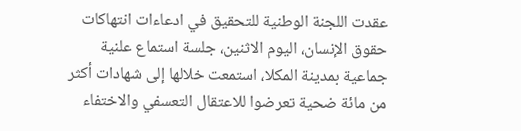عقدت اللجنة الوطنية للتحقيق في ادعاءات انتهاكات حقوق الإنسان، اليوم الاثنين، جلسة استماع علنية جماعية بمدينة المكلا، استمعت خلالها إلى شهادات أكثر من مائة ضحية تعرضوا للاعتقال التعسفي والاختفاء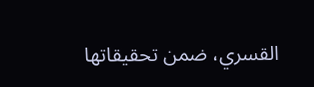القسري، ضمن تحقيقاتها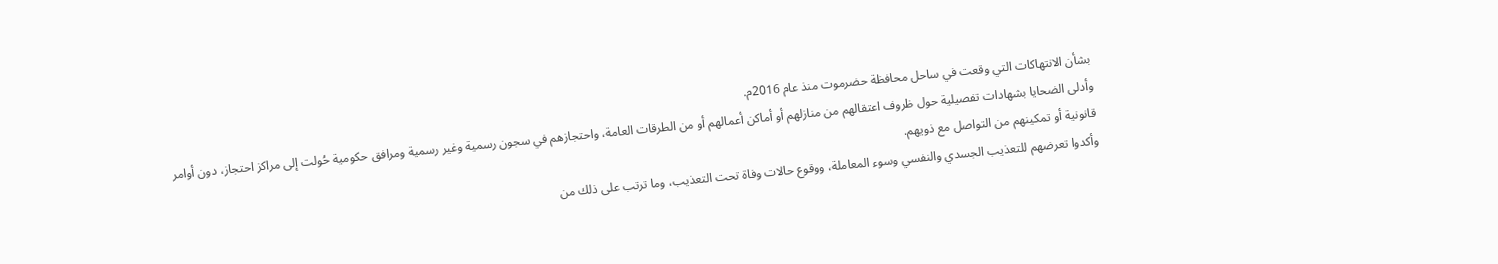بشأن الانتهاكات التي وقعت في ساحل محافظة حضرموت منذ عام 2016م.
وأدلى الضحايا بشهادات تفصيلية حول ظروف اعتقالهم من منازلهم أو أماكن أعمالهم أو من الطرقات العامة، واحتجازهم في سجون رسمية وغير رسمية ومرافق حكومية حُولت إلى مراكز احتجاز، دون أوامر قانونية أو تمكينهم من التواصل مع ذويهم.
وأكدوا تعرضهم للتعذيب الجسدي والنفسي وسوء المعاملة، ووقوع حالات وفاة تحت التعذيب، وما ترتب على ذلك من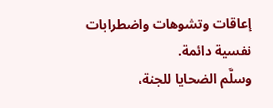إعاقات وتشوهات واضطرابات نفسية دائمة.
وسلَّم الضحايا للجنة،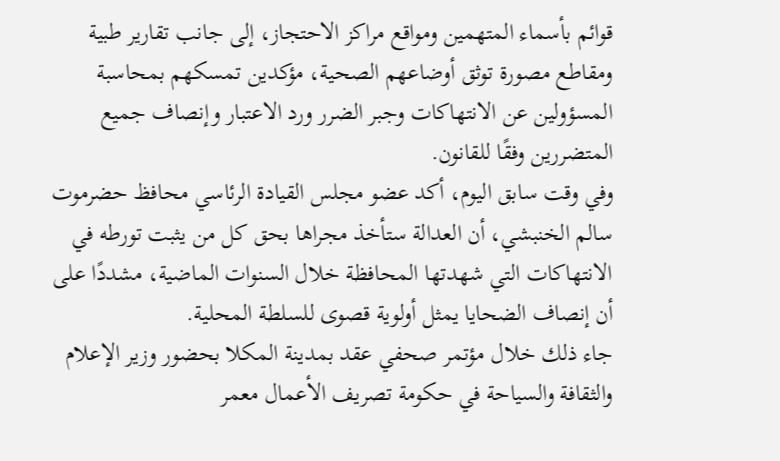قوائم بأسماء المتهمين ومواقع مراكز الاحتجاز، إلى جانب تقارير طبية ومقاطع مصورة توثق أوضاعهم الصحية، مؤكدين تمسكهم بمحاسبة المسؤولين عن الانتهاكات وجبر الضرر ورد الاعتبار وإنصاف جميع المتضررين وفقًا للقانون.
وفي وقت سابق اليوم، أكد عضو مجلس القيادة الرئاسي محافظ حضرموت سالم الخنبشي، أن العدالة ستأخذ مجراها بحق كل من يثبت تورطه في الانتهاكات التي شهدتها المحافظة خلال السنوات الماضية، مشددًا على أن إنصاف الضحايا يمثل أولوية قصوى للسلطة المحلية.
جاء ذلك خلال مؤتمر صحفي عقد بمدينة المكلا بحضور وزير الإعلام والثقافة والسياحة في حكومة تصريف الأعمال معمر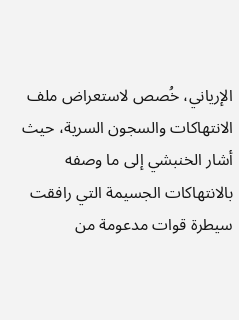الإرياني، خُصص لاستعراض ملف الانتهاكات والسجون السرية، حيث أشار الخنبشي إلى ما وصفه بالانتهاكات الجسيمة التي رافقت سيطرة قوات مدعومة من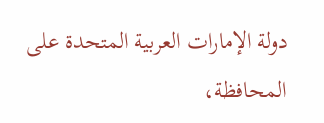دولة الإمارات العربية المتحدة على المحافظة،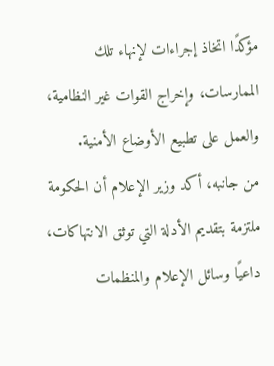مؤكدًا اتخاذ إجراءات لإنهاء تلك الممارسات، وإخراج القوات غير النظامية، والعمل على تطبيع الأوضاع الأمنية.
من جانبه، أكد وزير الإعلام أن الحكومة ملتزمة بتقديم الأدلة التي توثق الانتهاكات، داعيًا وسائل الإعلام والمنظمات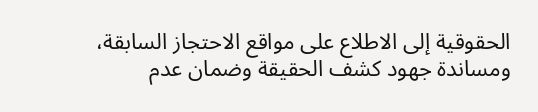الحقوقية إلى الاطلاع على مواقع الاحتجاز السابقة، ومساندة جهود كشف الحقيقة وضمان عدم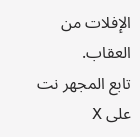الإفلات من العقاب.
تابع المجهر نت على X